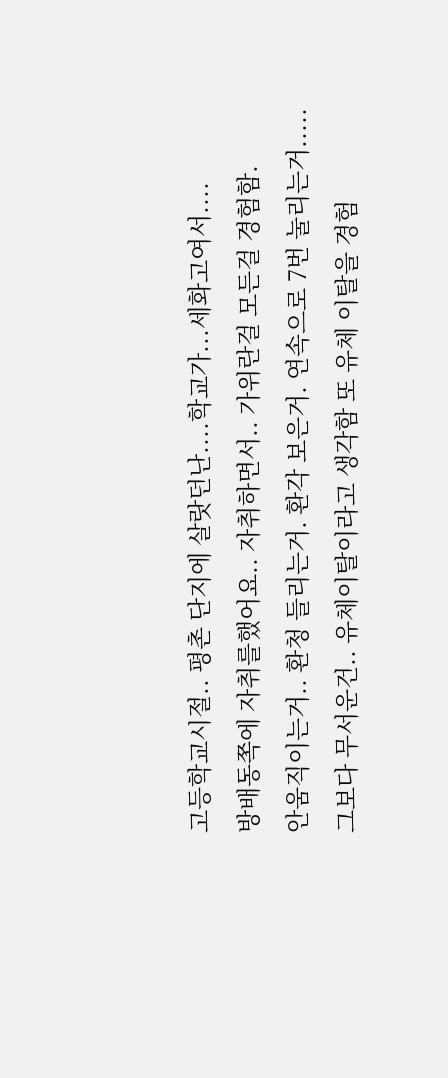고등학교시절.. 평촌 단지에 살랏던난....학교가...세화고여서....
방배동쪽에 자취를했어요.. 자취하면서.. 가위란걸 모든걸 경험함.
안움직이는거.. 환청 들리는거. 환각 보은거. 연속으로 7번 눌리는거.....
그보다 무서운건.. 유체이탈이라고 생각함 또 유체 이탈을 경험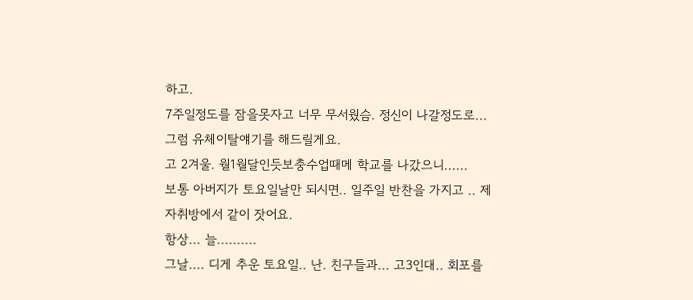하고.
7주일정도를 잠을못자고 너무 무서웠슴. 정신이 나갈정도로...
그럼 유체이탈얘기를 해드릴게요.
고 2겨울. 월1월달인듯보충수업때메 학교를 나갔으니......
보통 아버지가 토요일날만 되시면.. 일주일 반찬을 가지고 .. 제 자취방에서 같이 잣어요.
항상... 늘..........
그날.... 디게 추운 토요일.. 난. 친구들과... 고3인대.. 회포를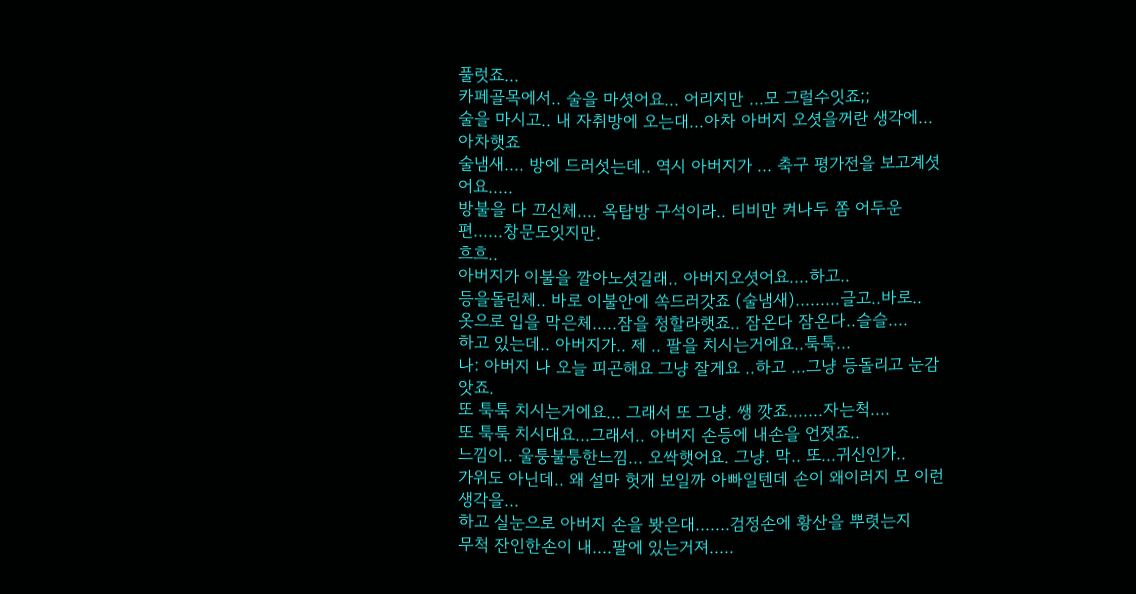풀럿죠...
카페골목에서.. 술을 마셧어요... 어리지만 ...모 그럴수잇죠;;
술을 마시고.. 내 자취방에 오는대...아차 아버지 오셧을꺼란 생각에... 아차햇죠
술냄새.... 방에 드러섯는데.. 역시 아버지가 ... 축구 평가전을 보고계셧어요.....
방불을 다 끄신체.... 옥탑방 구석이라.. 티비만 켜나두 쫌 어두운편......창문도잇지만.
흐흐..
아버지가 이불을 깔아노셧길래.. 아버지오셧어요....하고..
등을돌린체.. 바로 이불안에 쏙드러갓죠 (술냄새).........글고..바로..
옷으로 입을 막은체.....잠을 청할라햇죠.. 잠온다 잠온다..슬슬....
하고 있는데.. 아버지가.. 제 .. 팔을 치시는거에요..툭툭...
나: 아버지 나 오늘 피곤해요 그냥 잘게요 ..하고 ...그냥 등돌리고 눈감앗죠.
또 툭툭 치시는거에요... 그래서 또 그냥. 쌩 깟죠.......자는척....
또 툭툭 치시대요...그래서.. 아버지 손등에 내손을 언졋죠..
느낌이.. 울퉁불퉁한느낌... 오싹햇어요. 그냥. 막.. 또...귀신인가..
가위도 아닌데.. 왜 설마 헛개 보일까 아빠일텐데 손이 왜이러지 모 이런생각을...
하고 실눈으로 아버지 손을 봣은대.......검정손에 황산을 뿌렷는지
무척 잔인한손이 내....팔에 있는거져.....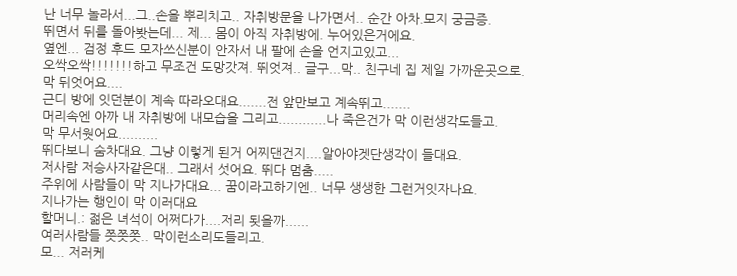난 너무 놀라서...그..손을 뿌리치고.. 자취방문을 나가면서.. 순간 아차.모지 궁금증.
뛰면서 뒤를 돌아봣는데... 제... 몸이 아직 자취방에. 누어있은거에요.
옆엔... 검정 후드 모자쓰신분이 안자서 내 팔에 손을 언지고있고...
오싹오싹!!!!!!!하고 무조건 도망갓져. 뛰엇져.. 글구...막.. 친구네 집 제일 가까운곳으로.
막 뒤엇어요....
근디 방에 잇던분이 계속 따라오대요.......전 앞만보고 계속뛰고.......
머리속엔 아까 내 자취방에 내모습을 그리고............나 죽은건가 막 이런생각도들고.
막 무서웟어요..........
뛰다보니 숨차대요. 그냥 이렇게 된거 어찌댄건지....알아야겟단생각이 들대요.
저사람 저승사자같은대.. 그래서 섯어요. 뛰다 멈춤.....
주위에 사람들이 막 지나가대요... 꿈이라고하기엔.. 너무 생생한 그런거잇자나요.
지나가는 행인이 막 이러대요
할머니.: 젊은 녀석이 어쩌다가....저리 됫을까......
여러사람들 쯧쯧쯧.. 막이런소리도들리고.
모... 저러케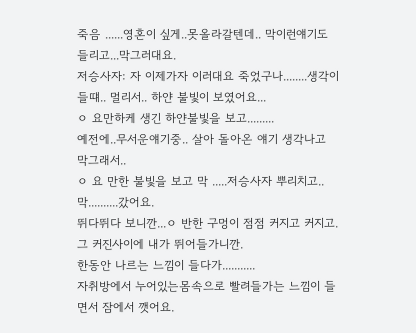죽음 ......영혼이 싶게..못올라갈텐데.. 막이런얘기도들리고...막그러대요.
저승사자: 자 이제가자 이러대요 죽었구나........생각이 들떄.. 멀리서.. 하얀 불빛이 보였어요...
ㅇ 요만하케 생긴 하얀불빛을 보고.........
예전에..무서운얘기중.. 살아 돌아온 얘기 생각나고 막그래서..
ㅇ 요 만한 불빛을 보고 막 .....저승사자 뿌리치고.. 막..........갔어요.
뛰다뛰다 보니깐...ㅇ 반한 구멍이 점점 커지고 커지고. 그 커진사이에 내가 뛰어들가니깐.
한동안 나르는 느낌이 들다가...........
자취방에서 누어있는몸속으로 빨려들가는 느낌이 들면서 잠에서 깻어요.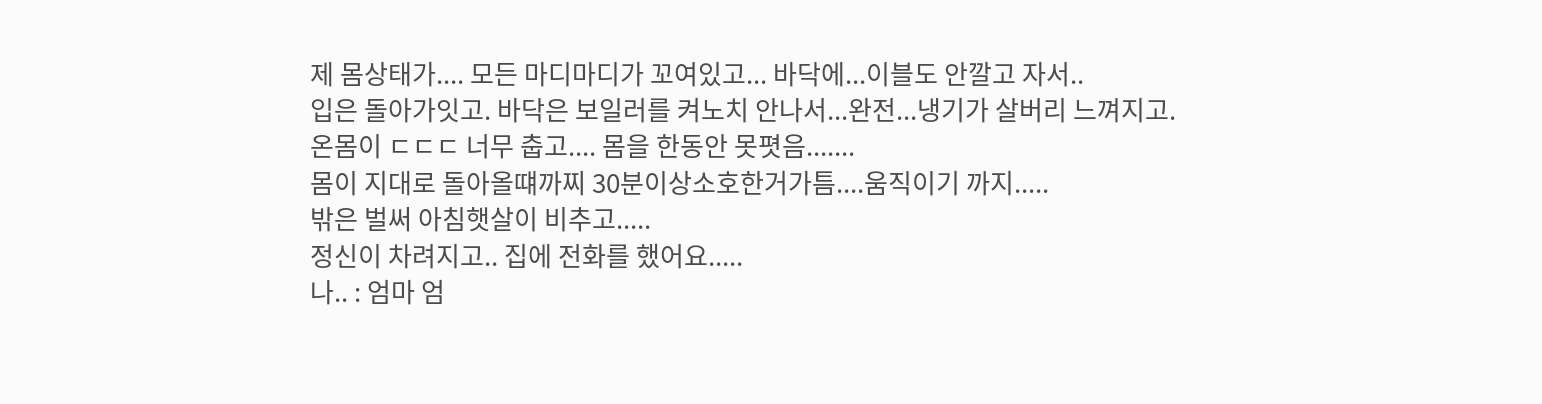제 몸상태가.... 모든 마디마디가 꼬여있고... 바닥에...이블도 안깔고 자서..
입은 돌아가잇고. 바닥은 보일러를 켜노치 안나서...완전...냉기가 살버리 느껴지고.
온몸이 ㄷㄷㄷ 너무 춥고.... 몸을 한동안 못폇음.......
몸이 지대로 돌아올떄까찌 30분이상소호한거가틈....움직이기 까지.....
밖은 벌써 아침햇살이 비추고.....
정신이 차려지고.. 집에 전화를 했어요.....
나.. : 엄마 엄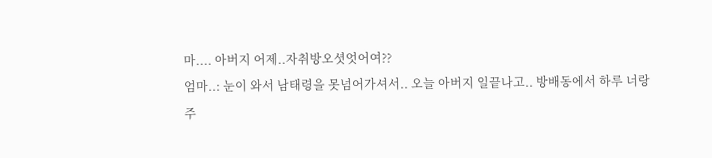마.... 아버지 어제..자취방오셧엇어여??
엄마..: 눈이 와서 남태령을 못넘어가셔서.. 오늘 아버지 일끝나고.. 방배동에서 하루 너랑
주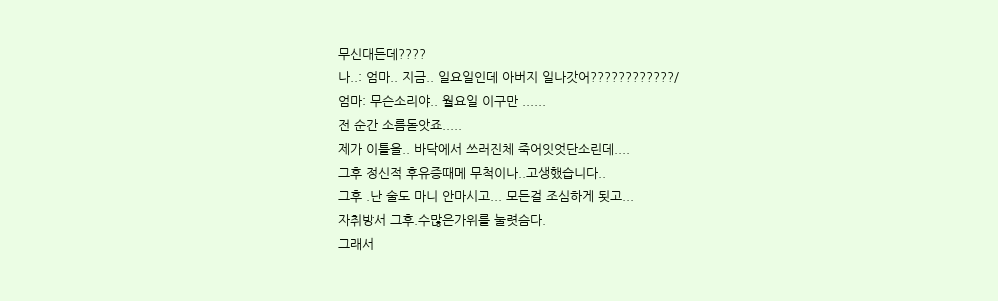무신대든데????
나..: 엄마.. 지금.. 일요일인데 아버지 일나갓어????????????/
엄마: 무슨소리야.. 월요일 이구만 ......
전 순간 소름돋앗죠.....
제가 이틀을.. 바닥에서 쓰러진체 죽어잇엇단소린데....
그후 정신적 후유증때메 무척이나..고생했습니다..
그후 .난 술도 마니 안마시고... 모든걸 조심하게 됫고...
자취방서 그후.수많은가위를 눌렷슴다.
그래서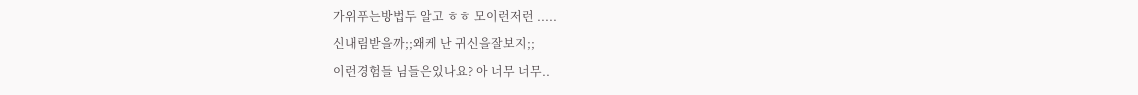가위푸는방법두 알고 ㅎㅎ 모이런저런 .....
신내림받을까;;왜케 난 귀신을잘보지;;
이런경험들 님들은있나요? 아 너무 너무..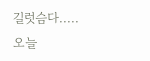길럿슴다.....
오늘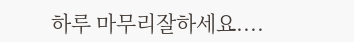하루 마무리잘하세요....